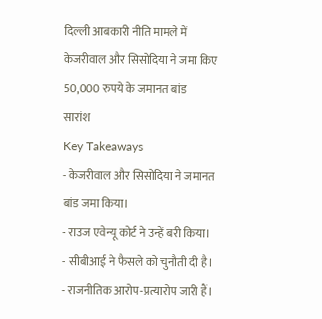दिल्ली आबकारी नीति मामले में केजरीवाल और सिसोदिया ने जमा किए 50,000 रुपये के जमानत बांड
सारांश
Key Takeaways
- केजरीवाल और सिसोदिया ने जमानत बांड जमा किया।
- राउज एवेन्यू कोर्ट ने उन्हें बरी किया।
- सीबीआई ने फैसले को चुनौती दी है।
- राजनीतिक आरोप-प्रत्यारोप जारी हैं।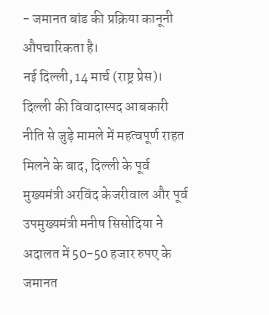- जमानत बांड की प्रक्रिया कानूनी औपचारिकता है।
नई दिल्ली, 14 मार्च (राष्ट्र प्रेस)। दिल्ली की विवादास्पद आबकारी नीति से जुड़े मामले में महत्वपूर्ण राहत मिलने के बाद, दिल्ली के पूर्व मुख्यमंत्री अरविंद केजरीवाल और पूर्व उपमुख्यमंत्री मनीष सिसोदिया ने अदालत में 50-50 हजार रुपए के जमानत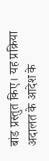बांड प्रस्तुत किए। यह प्रक्रिया अदालत के आदेश के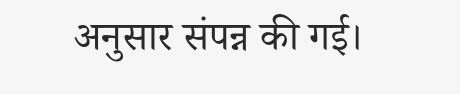अनुसार संपन्न की गई।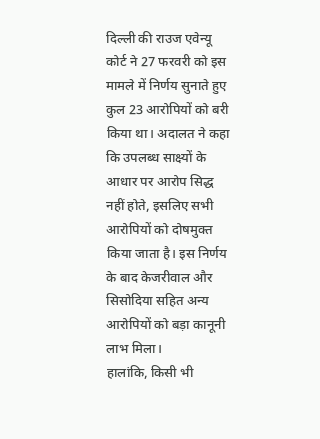दिल्ली की राउज एवेन्यू कोर्ट ने 27 फरवरी को इस मामले में निर्णय सुनाते हुए कुल 23 आरोपियों को बरी किया था। अदालत ने कहा कि उपलब्ध साक्ष्यों के आधार पर आरोप सिद्ध नहीं होते, इसलिए सभी आरोपियों को दोषमुक्त किया जाता है। इस निर्णय के बाद केजरीवाल और सिसोदिया सहित अन्य आरोपियों को बड़ा कानूनी लाभ मिला।
हालांकि, किसी भी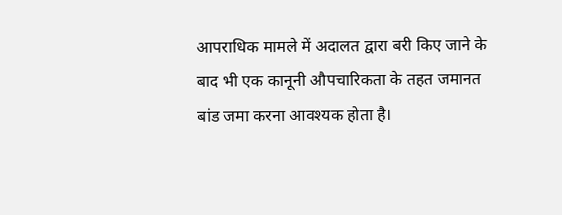आपराधिक मामले में अदालत द्वारा बरी किए जाने के बाद भी एक कानूनी औपचारिकता के तहत जमानत बांड जमा करना आवश्यक होता है।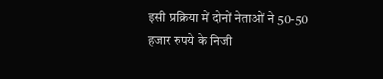इसी प्रक्रिया में दोनों नेताओं ने 50-50 हजार रुपये के निजी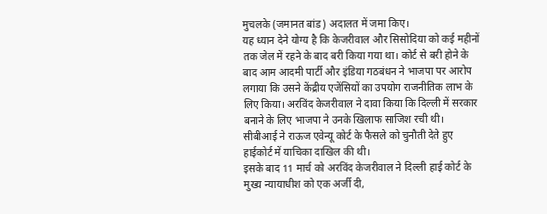मुचलके (जमानत बांड) अदालत में जमा किए।
यह ध्यान देने योग्य है कि केजरीवाल और सिसोदिया को कई महीनों तक जेल में रहने के बाद बरी किया गया था। कोर्ट से बरी होने के बाद आम आदमी पार्टी और इंडिया गठबंधन ने भाजपा पर आरोप लगाया कि उसने केंद्रीय एजेंसियों का उपयोग राजनीतिक लाभ के लिए किया। अरविंद केजरीवाल ने दावा किया कि दिल्ली में सरकार बनाने के लिए भाजपा ने उनके खिलाफ साजिश रची थी।
सीबीआई ने राऊज एवेन्यू कोर्ट के फैसले को चुनौती देते हुए हाईकोर्ट में याचिका दाखिल की थी।
इसके बाद 11 मार्च को अरविंद केजरीवाल ने दिल्ली हाई कोर्ट के मुख्य न्यायाधीश को एक अर्जी दी,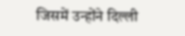जिसमें उन्होंने दिल्ली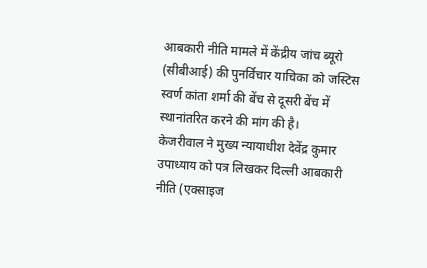आबकारी नीति मामले में केंद्रीय जांच ब्यूरो (सीबीआई) की पुनर्विचार याचिका को जस्टिस स्वर्ण कांता शर्मा की बेंच से दूसरी बेंच में स्थानांतरित करने की मांग की है।
केजरीवाल ने मुख्य न्यायाधीश देवेंद्र कुमार उपाध्याय को पत्र लिखकर दिल्ली आबकारी नीति (एक्साइज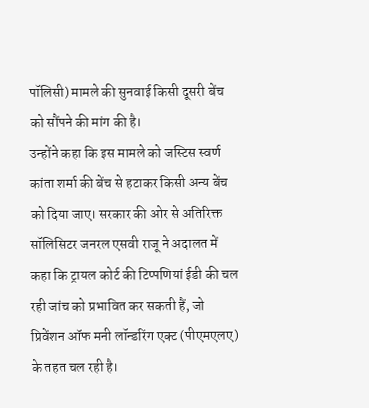पॉलिसी) मामले की सुनवाई किसी दूसरी बेंच को सौंपने की मांग की है।
उन्होंने कहा कि इस मामले को जस्टिस स्वर्ण कांता शर्मा की बेंच से हटाकर किसी अन्य बेंच को दिया जाए। सरकार की ओर से अतिरिक्त सॉलिसिटर जनरल एसवी राजू ने अदालत में कहा कि ट्रायल कोर्ट की टिप्पणियां ईडी की चल रही जांच को प्रभावित कर सकती हैं, जो प्रिवेंशन ऑफ मनी लॉन्डरिंग एक्ट (पीएमएलए) के तहत चल रही है।